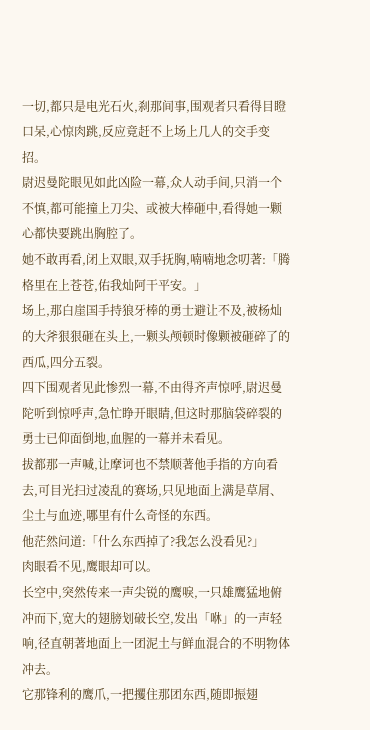一切,都只是电光石火,刹那间事,围观者只看得目瞪口呆,心惊肉跳,反应竟赶不上场上几人的交手变招。
尉迟曼陀眼见如此凶险一幕,众人动手间,只消一个不慎,都可能撞上刀尖、或被大棒砸中,看得她一颗心都快要跳出胸腔了。
她不敢再看,闭上双眼,双手抚胸,喃喃地念叨著:「腾格里在上苍苍,佑我灿阿干平安。」
场上,那白崖国手持狼牙棒的勇士避让不及,被杨灿的大斧狠狠砸在头上,一颗头颅顿时像颗被砸碎了的西瓜,四分五裂。
四下围观者见此惨烈一幕,不由得齐声惊呼,尉迟曼陀听到惊呼声,急忙睁开眼睛,但这时那脑袋碎裂的勇士已仰面倒地,血腥的一幕并未看见。
拔都那一声喊,让摩诃也不禁顺著他手指的方向看去,可目光扫过凌乱的赛场,只见地面上满是草屑、尘土与血迹,哪里有什么奇怪的东西。
他茫然问道:「什么东西掉了?我怎么没看见?」
肉眼看不见,鹰眼却可以。
长空中,突然传来一声尖锐的鹰唳,一只雄鹰猛地俯冲而下,宽大的翅膀划破长空,发出「咻」的一声轻响,径直朝著地面上一团泥土与鲜血混合的不明物体冲去。
它那锋利的鹰爪,一把攫住那团东西,随即振翅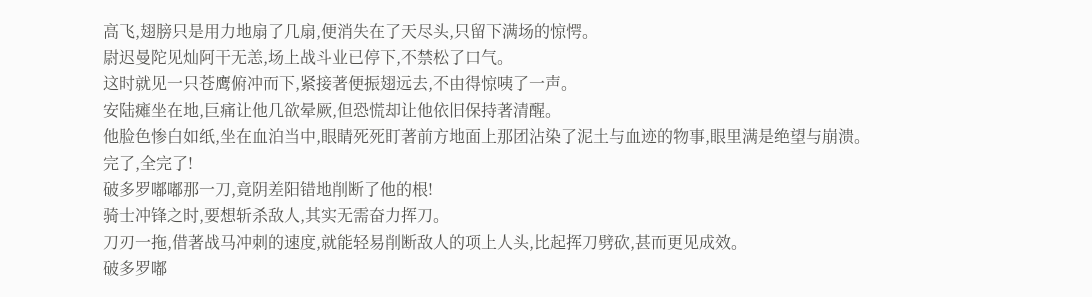高飞,翅膀只是用力地扇了几扇,便消失在了天尽头,只留下满场的惊愕。
尉迟曼陀见灿阿干无恙,场上战斗业已停下,不禁松了口气。
这时就见一只苍鹰俯冲而下,紧接著便振翅远去,不由得惊咦了一声。
安陆瘫坐在地,巨痛让他几欲晕厥,但恐慌却让他依旧保持著清醒。
他脸色惨白如纸,坐在血泊当中,眼睛死死盯著前方地面上那团沾染了泥土与血迹的物事,眼里满是绝望与崩溃。
完了,全完了!
破多罗嘟嘟那一刀,竟阴差阳错地削断了他的根!
骑士冲锋之时,要想斩杀敌人,其实无需奋力挥刀。
刀刃一拖,借著战马冲刺的速度,就能轻易削断敌人的项上人头,比起挥刀劈砍,甚而更见成效。
破多罗嘟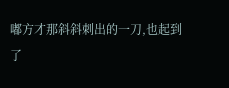嘟方才那斜斜刺出的一刀,也起到了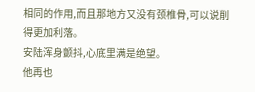相同的作用,而且那地方又没有颈椎骨,可以说削得更加利落。
安陆浑身颤抖,心底里满是绝望。
他再也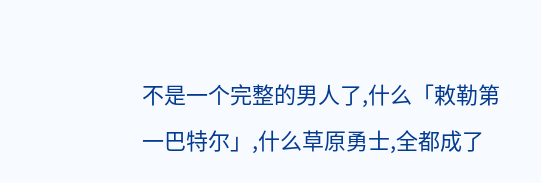不是一个完整的男人了,什么「敕勒第一巴特尔」,什么草原勇士,全都成了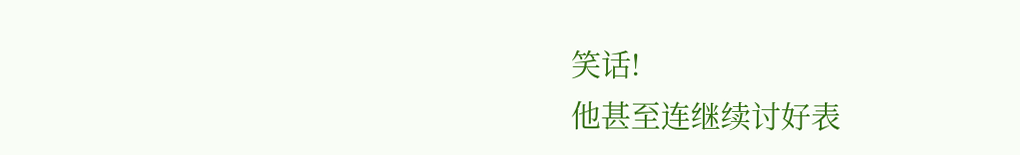笑话!
他甚至连继续讨好表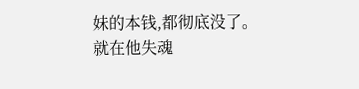妹的本钱,都彻底没了。
就在他失魂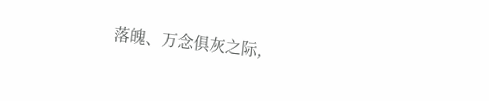落魄、万念俱灰之际,